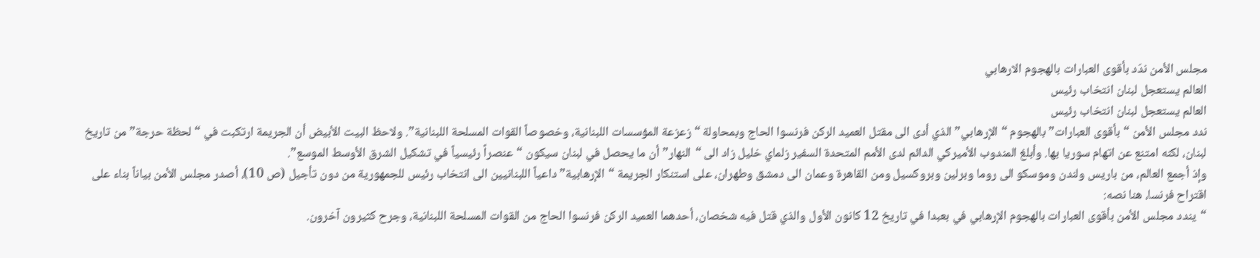مجلس الأمن ندّد بأقوى العبارات بالهجوم الارهابي
العالم يستعجل لبنان انتخاب رئيس
العالم يستعجل لبنان انتخاب رئيس
ندد مجلس الأمن “بأقوى العبارات” بالهجوم “الإرهابي” الذي أدى الى مقتل العميد الركن فرنسوا الحاج وبمحاولة “زعزعة المؤسسات اللبنانية، وخصوصاً القوات المسلحة اللبنانية”. ولاحظ البيت الأبيض أن الجريمة ارتكبت في “لحظة حرجة” من تاريخ لبنان، لكنه امتنع عن اتهام سوريا بها. وأبلغ المندوب الأميركي الدائم لدى الأمم المتحدة السفير زلماي خليل زاد الى “النهار” أن ما يحصل في لبنان سيكون “عنصراً رئيسياً في تشكيل الشرق الأوسط الموسع”.
وإذ أجمع العالم، من باريس ولندن وموسكو الى روما وبرلين وبروكسيل ومن القاهرة وعمان الى دمشق وطهران، على استنكار الجريمة “الإرهابية” داعياً اللبنانيين الى انتخاب رئيس للجمهورية من دون تأجيل (ص 10)، أصدر مجلس الأمن بياناً بناء على اقتراح فرنسا، هنا نصه:
“يندد مجلس الأمن بأقوى العبارات بالهجوم الإرهابي في بعبدا في تاريخ 12 كانون الأول والذي قتل فيه شخصان، أحدهما العميد الركن فرنسوا الحاج من القوات المسلحة اللبنانية، وجرح كثيرون آخرون.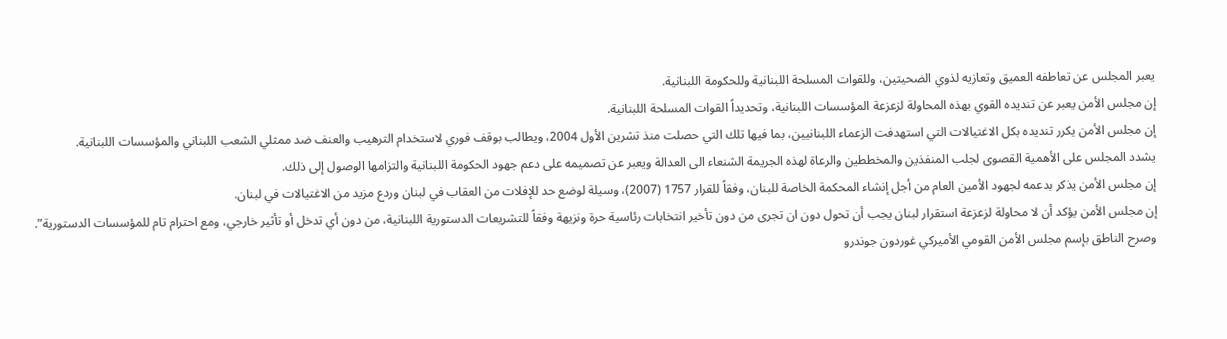يعبر المجلس عن تعاطفه العميق وتعازيه لذوي الضحيتين، وللقوات المسلحة اللبنانية وللحكومة اللبنانية.
إن مجلس الأمن يعبر عن تنديده القوي بهذه المحاولة لزعزعة المؤسسات اللبنانية، وتحديداً القوات المسلحة اللبنانية.
إن مجلس الأمن يكرر تنديده بكل الاغتيالات التي استهدفت الزعماء اللبنانيين، بما فيها تلك التي حصلت منذ تشرين الأول 2004، ويطالب بوقف فوري لاستخدام الترهيب والعنف ضد ممثلي الشعب اللبناني والمؤسسات اللبنانية.
يشدد المجلس على الأهمية القصوى لجلب المنفذين والمخططين والرعاة لهذه الجريمة الشنعاء الى العدالة ويعبر عن تصميمه على دعم جهود الحكومة اللبنانية والتزامها الوصول إلى ذلك.
إن مجلس الأمن يذكر بدعمه لجهود الأمين العام من أجل إنشاء المحكمة الخاصة للبنان، وفقاً للقرار 1757 (2007)، وسيلة لوضع حد للإفلات من العقاب في لبنان وردع مزيد من الاغتيالات في لبنان.
إن مجلس الأمن يؤكد أن لا محاولة لزعزعة استقرار لبنان يجب أن تحول دون ان تجرى من دون تأخير انتخابات رئاسية حرة ونزيهة وفقاً للتشريعات الدستورية اللبنانية، من دون أي تدخل أو تأثير خارجي، ومع احترام تام للمؤسسات الدستورية”.
وصرح الناطق بإسم مجلس الأمن القومي الأميركي غوردون جوندرو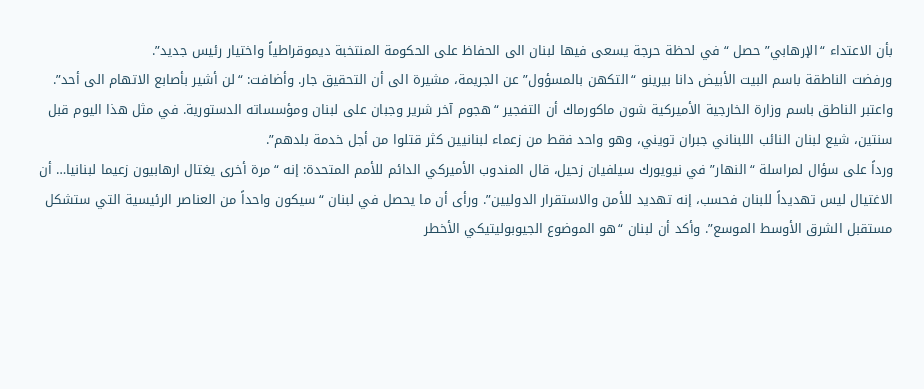بأن الاعتداء “الإرهابي” حصل “في لحظة حرجة يسعى فيها لبنان الى الحفاظ على الحكومة المنتخبة ديموقراطياً واختيار رئيس جديد”.
ورفضت الناطقة باسم البيت الأبيض دانا بيرينو “التكهن بالمسؤول” عن الجريمة، مشيرة الى أن التحقيق جار. وأضافت: “لن أشير بأصابع الاتهام الى أحد”.
واعتبر الناطق باسم وزارة الخارجية الأميركية شون ماكورماك أن التفجير “هجوم آخر شرير وجبان على لبنان ومؤسساته الدستورية. في مثل هذا اليوم قبل سنتين، شيع لبنان النائب اللبناني جبران تويني، وهو واحد فقط من زعماء لبنانيين كثر قتلوا من أجل خدمة بلدهم”.
ورداً على سؤال لمراسلة “النهار” في نيويورك سيلفيان زحيل، قال المندوب الأميركي الدائم للأمم المتحدة: إنه “مرة أخرى يغتال ارهابيون زعيما لبنانيا… أن الاغتيال ليس تهديداً للبنان فحسب، إنه تهديد للأمن والاستقرار الدوليين”. ورأى أن ما يحصل في لبنان “سيكون واحداً من العناصر الرئيسية التي ستشكل مستقبل الشرق الأوسط الموسع”. وأكد أن لبنان “هو الموضوع الجيوبوليتيكي الأخطر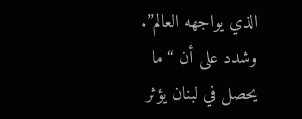الذي يواجهه العالم”. وشدد على أن “ما يحصل في لبنان يؤثر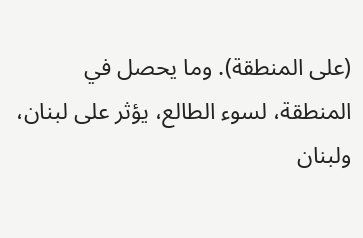(على المنطقة). وما يحصل في المنطقة، لسوء الطالع، يؤثر على لبنان، ولبنان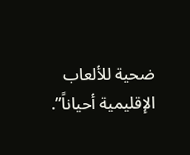ضحية للألعاب الإقليمية أحياناً”.